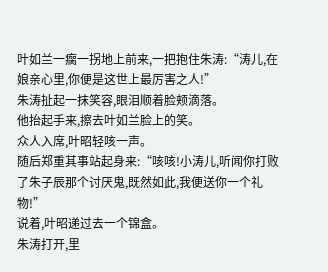叶如兰一瘸一拐地上前来,一把抱住朱涛:“涛儿,在娘亲心里,你便是这世上最厉害之人!”
朱涛扯起一抹笑容,眼泪顺着脸颊滴落。
他抬起手来,擦去叶如兰脸上的笑。
众人入席,叶昭轻咳一声。
随后郑重其事站起身来:“咳咳!小涛儿,听闻你打败了朱子辰那个讨厌鬼,既然如此,我便送你一个礼物!”
说着,叶昭递过去一个锦盒。
朱涛打开,里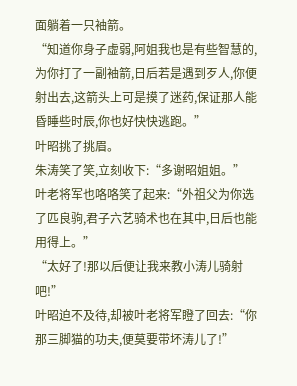面躺着一只袖箭。
“知道你身子虚弱,阿姐我也是有些智慧的,为你打了一副袖箭,日后若是遇到歹人,你便射出去,这箭头上可是摸了迷药,保证那人能昏睡些时辰,你也好快快逃跑。”
叶昭挑了挑眉。
朱涛笑了笑,立刻收下:“多谢昭姐姐。”
叶老将军也咯咯笑了起来:“外祖父为你选了匹良驹,君子六艺骑术也在其中,日后也能用得上。”
“太好了!那以后便让我来教小涛儿骑射吧!”
叶昭迫不及待,却被叶老将军瞪了回去:“你那三脚猫的功夫,便莫要带坏涛儿了!”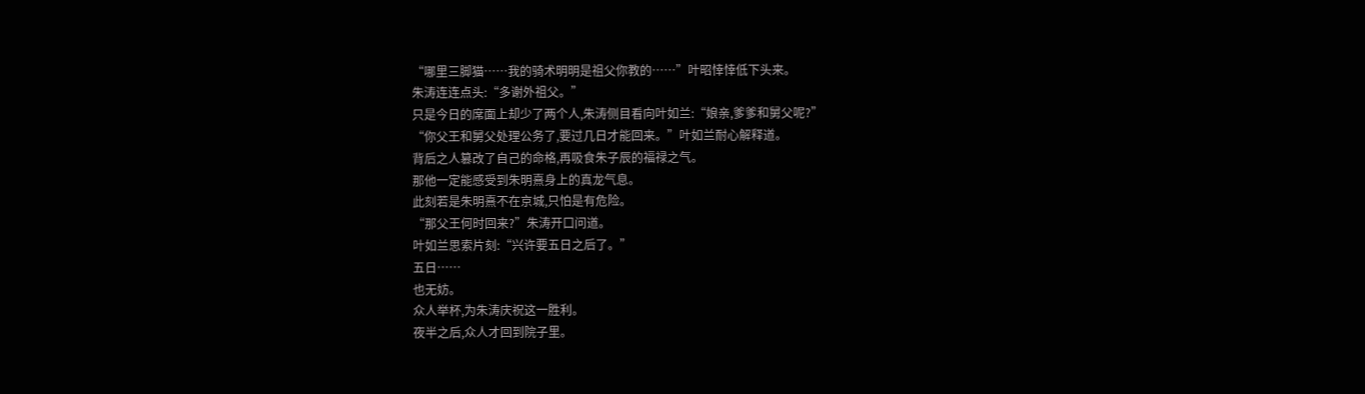“哪里三脚猫……我的骑术明明是祖父你教的……”叶昭悻悻低下头来。
朱涛连连点头:“多谢外祖父。”
只是今日的席面上却少了两个人,朱涛侧目看向叶如兰:“娘亲,爹爹和舅父呢?”
“你父王和舅父处理公务了,要过几日才能回来。”叶如兰耐心解释道。
背后之人篡改了自己的命格,再吸食朱子辰的福禄之气。
那他一定能感受到朱明熹身上的真龙气息。
此刻若是朱明熹不在京城,只怕是有危险。
“那父王何时回来?”朱涛开口问道。
叶如兰思索片刻:“兴许要五日之后了。”
五日……
也无妨。
众人举杯,为朱涛庆祝这一胜利。
夜半之后,众人才回到院子里。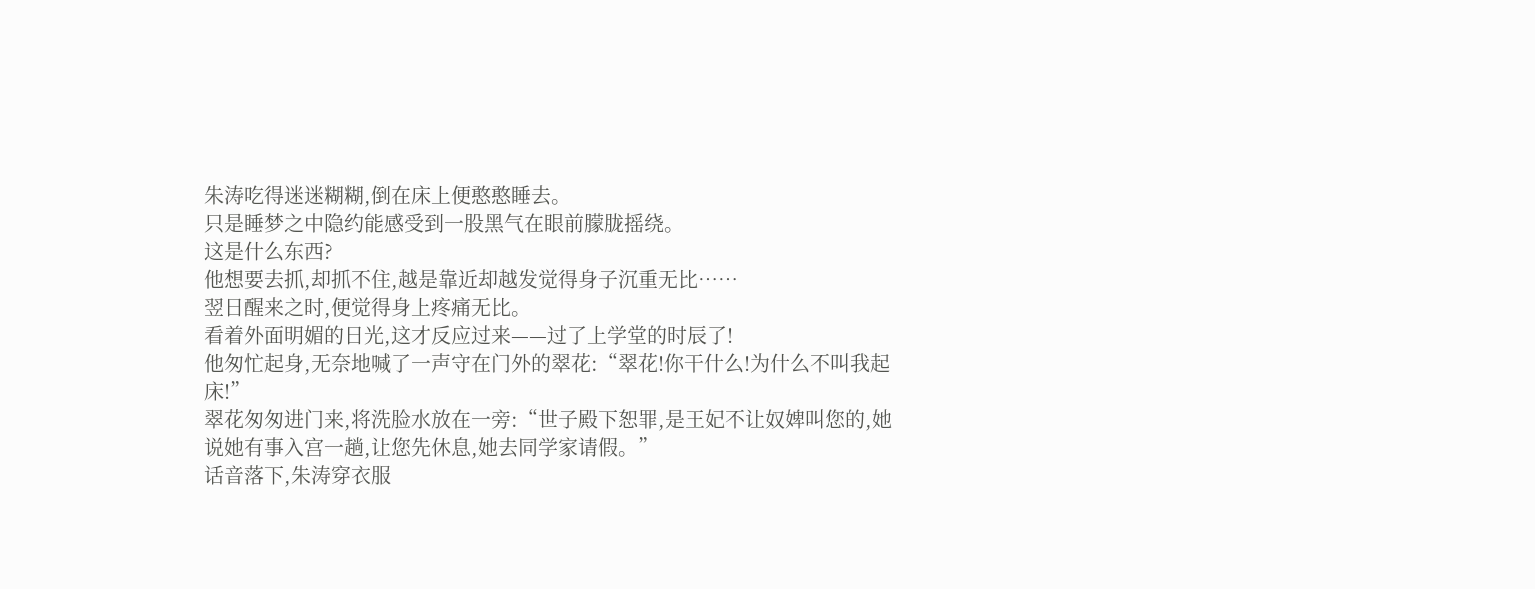朱涛吃得迷迷糊糊,倒在床上便憨憨睡去。
只是睡梦之中隐约能感受到一股黑气在眼前朦胧摇绕。
这是什么东西?
他想要去抓,却抓不住,越是靠近却越发觉得身子沉重无比……
翌日醒来之时,便觉得身上疼痛无比。
看着外面明媚的日光,这才反应过来——过了上学堂的时辰了!
他匆忙起身,无奈地喊了一声守在门外的翠花:“翠花!你干什么!为什么不叫我起床!”
翠花匆匆进门来,将洗脸水放在一旁:“世子殿下恕罪,是王妃不让奴婢叫您的,她说她有事入宫一趟,让您先休息,她去同学家请假。”
话音落下,朱涛穿衣服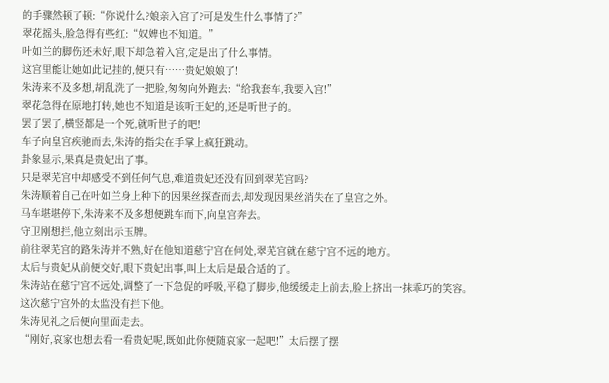的手骤然顿了顿:“你说什么?娘亲入宫了?可是发生什么事情了?”
翠花摇头,脸急得有些红:“奴婢也不知道。”
叶如兰的脚伤还未好,眼下却急着入宫,定是出了什么事情。
这宫里能让她如此记挂的,便只有……贵妃娘娘了!
朱涛来不及多想,胡乱洗了一把脸,匆匆向外跑去:“给我套车,我要入宫!”
翠花急得在原地打转,她也不知道是该听王妃的,还是听世子的。
罢了罢了,横竖都是一个死,就听世子的吧!
车子向皇宫疾驰而去,朱涛的指尖在手掌上疯狂跳动。
卦象显示,果真是贵妃出了事。
只是翠芜宫中却感受不到任何气息,难道贵妃还没有回到翠芜宫吗?
朱涛顺着自己在叶如兰身上种下的因果丝探查而去,却发现因果丝消失在了皇宫之外。
马车堪堪停下,朱涛来不及多想便跳车而下,向皇宫奔去。
守卫刚想拦,他立刻出示玉牌。
前往翠芜宫的路朱涛并不熟,好在他知道慈宁宫在何处,翠芜宫就在慈宁宫不远的地方。
太后与贵妃从前便交好,眼下贵妃出事,叫上太后是最合适的了。
朱涛站在慈宁宫不远处,调整了一下急促的呼吸,平稳了脚步,他缓缓走上前去,脸上挤出一抹乖巧的笑容。
这次慈宁宫外的太监没有拦下他。
朱涛见礼之后便向里面走去。
“刚好,哀家也想去看一看贵妃呢,既如此你便随哀家一起吧!”太后摆了摆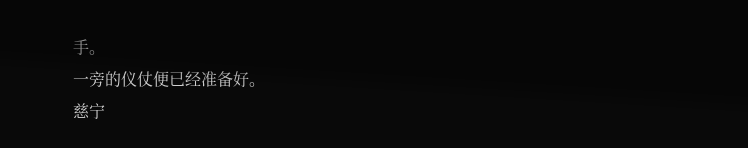手。
一旁的仪仗便已经准备好。
慈宁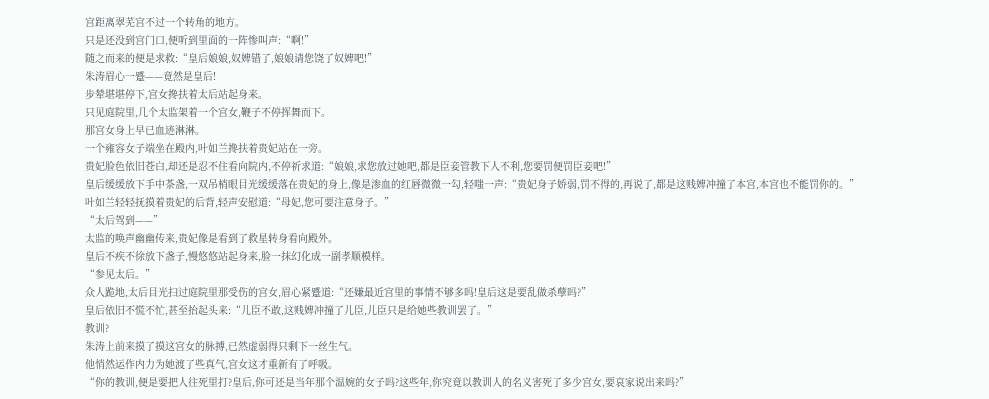宫距离翠芜宫不过一个转角的地方。
只是还没到宫门口,便听到里面的一阵惨叫声:“啊!”
随之而来的便是求救:“皇后娘娘,奴婢错了,娘娘请您饶了奴婢吧!”
朱涛眉心一蹙——竟然是皇后!
步辇堪堪停下,宫女搀扶着太后站起身来。
只见庭院里,几个太监架着一个宫女,鞭子不停挥舞而下。
那宫女身上早已血迹淋淋。
一个雍容女子端坐在殿内,叶如兰搀扶着贵妃站在一旁。
贵妃脸色依旧苍白,却还是忍不住看向院内,不停祈求道:“娘娘,求您放过她吧,都是臣妾管教下人不利,您要罚便罚臣妾吧!”
皇后缓缓放下手中茶盏,一双吊梢眼目光缓缓落在贵妃的身上,像是渗血的红唇微微一勾,轻嗤一声:“贵妃身子娇弱,罚不得的,再说了,都是这贱婢冲撞了本宫,本宫也不能罚你的。”
叶如兰轻轻抚摸着贵妃的后背,轻声安慰道:“母妃,您可要注意身子。”
“太后驾到——”
太监的唤声幽幽传来,贵妃像是看到了救星转身看向殿外。
皇后不疾不徐放下盏子,慢悠悠站起身来,脸一抹幻化成一副孝顺模样。
“参见太后。”
众人跪地,太后目光扫过庭院里那受伤的宫女,眉心紧蹙道:“还嫌最近宫里的事情不够多吗!皇后这是要乱做杀孽吗?”
皇后依旧不慌不忙,甚至抬起头来:“儿臣不敢,这贱婢冲撞了儿臣,儿臣只是给她些教训罢了。”
教训?
朱涛上前来摸了摸这宫女的脉搏,已然虚弱得只剩下一丝生气。
他悄然运作内力为她渡了些真气,宫女这才重新有了呼吸。
“你的教训,便是要把人往死里打?皇后,你可还是当年那个温婉的女子吗?这些年,你究竟以教训人的名义害死了多少宫女,要哀家说出来吗?”